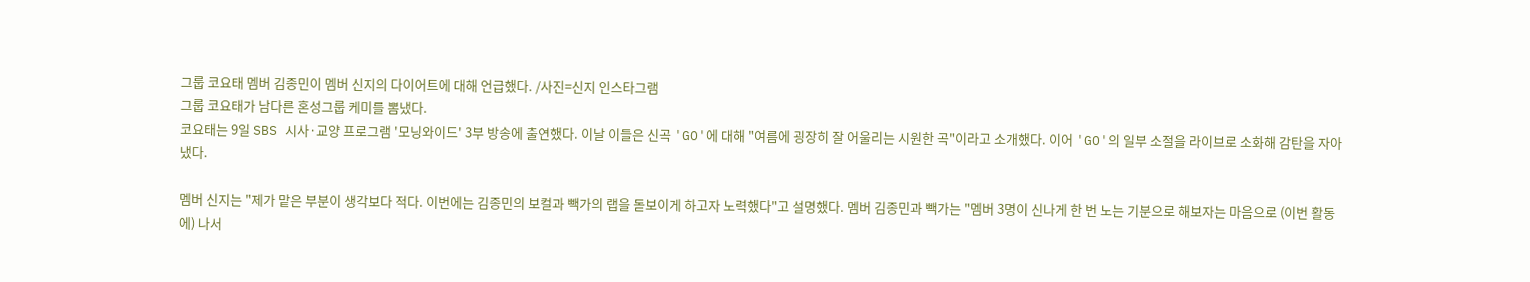그룹 코요태 멤버 김종민이 멤버 신지의 다이어트에 대해 언급했다. /사진=신지 인스타그램
그룹 코요태가 남다른 혼성그룹 케미를 뽐냈다.
코요태는 9일 SBS 시사·교양 프로그램 '모닝와이드' 3부 방송에 출연했다. 이날 이들은 신곡 'GO'에 대해 "여름에 굉장히 잘 어울리는 시원한 곡"이라고 소개했다. 이어 'GO'의 일부 소절을 라이브로 소화해 감탄을 자아냈다.

멤버 신지는 "제가 맡은 부분이 생각보다 적다. 이번에는 김종민의 보컬과 빽가의 랩을 돋보이게 하고자 노력했다"고 설명했다. 멤버 김종민과 빽가는 "멤버 3명이 신나게 한 번 노는 기분으로 해보자는 마음으로 (이번 활동에) 나서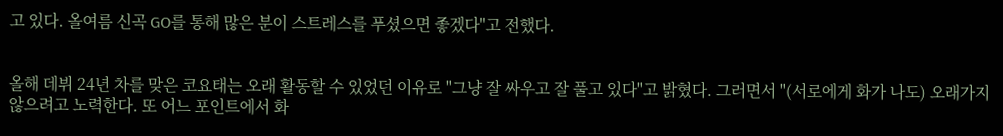고 있다. 올여름 신곡 GO를 통해 많은 분이 스트레스를 푸셨으면 좋겠다"고 전했다.


올해 데뷔 24년 차를 맞은 코요태는 오래 활동할 수 있었던 이유로 "그냥 잘 싸우고 잘 풀고 있다"고 밝혔다. 그러면서 "(서로에게 화가 나도) 오래가지 않으려고 노력한다. 또 어느 포인트에서 화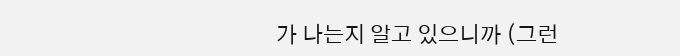가 나는지 알고 있으니까 (그런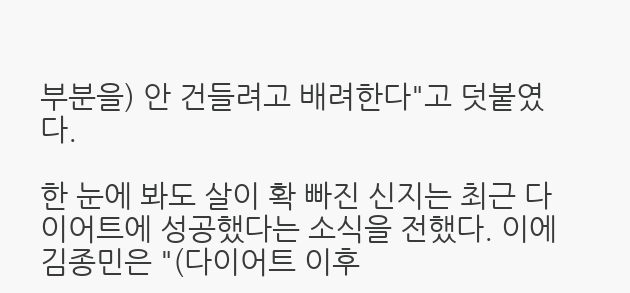부분을) 안 건들려고 배려한다"고 덧붙였다.

한 눈에 봐도 살이 확 빠진 신지는 최근 다이어트에 성공했다는 소식을 전했다. 이에 김종민은 "(다이어트 이후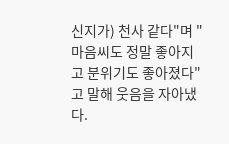신지가) 천사 같다"며 "마음씨도 정말 좋아지고 분위기도 좋아졌다"고 말해 웃음을 자아냈다.